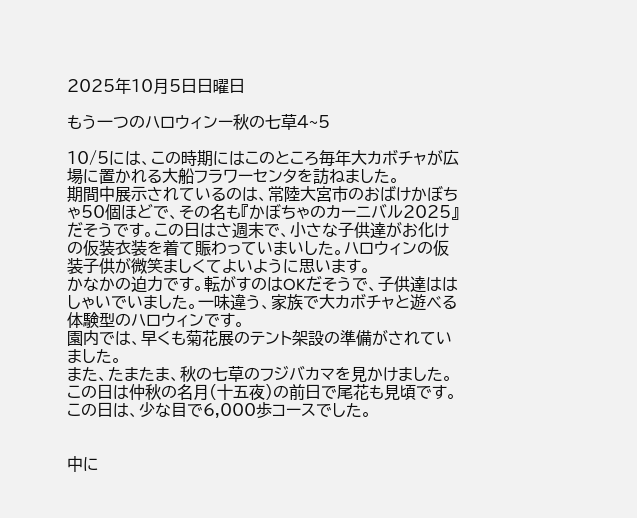2025年10月5日日曜日

もう一つのハロウィンー秋の七草4~5

10/5には、この時期にはこのところ毎年大カボチャが広場に置かれる大船フラワーセンタを訪ねました。
期間中展示されているのは、常陸大宮市のおばけかぼちゃ50個ほどで、その名も『かぼちゃのカーニバル2025』だそうです。この日はさ週末で、小さな子供達がお化けの仮装衣装を着て賑わっていまいした。ハロウィンの仮装子供が微笑ましくてよいように思います。
かなかの迫力です。転がすのはOKだそうで、子供達ははしゃいでいました。一味違う、家族で大カボチャと遊べる体験型のハロウィンです。
園内では、早くも菊花展のテント架設の準備がされていました。
また、たまたま、秋の七草のフジバカマを見かけました。この日は仲秋の名月(十五夜)の前日で尾花も見頃です。
この日は、少な目で6,000歩コースでした。


中に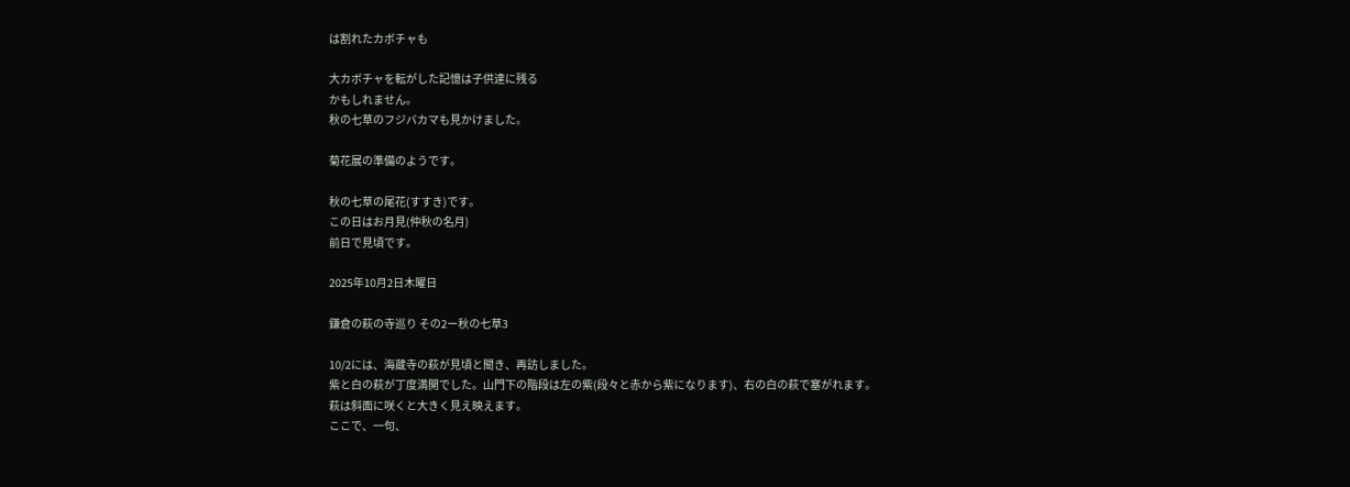は割れたカボチャも

大カボチャを転がした記憶は子供達に残る
かもしれません。
秋の七草のフジバカマも見かけました。

菊花展の準備のようです。

秋の七草の尾花(すすき)です。
この日はお月見(仲秋の名月)
前日で見頃です。

2025年10月2日木曜日

鎌倉の萩の寺巡り その2ー秋の七草3

10/2には、海蔵寺の萩が見頃と聞き、再訪しました。
紫と白の萩が丁度満開でした。山門下の階段は左の紫(段々と赤から紫になります)、右の白の萩で塞がれます。
萩は斜面に咲くと大きく見え映えます。
ここで、一句、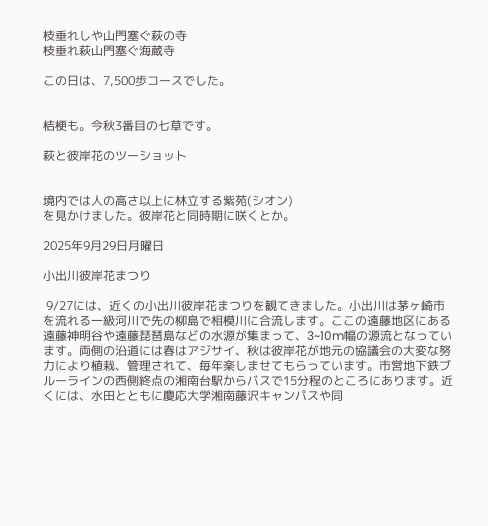枝垂れしや山門塞ぐ萩の寺
枝垂れ萩山門塞ぐ海蔵寺

この日は、7,500歩コースでした。


桔梗も。今秋3番目の七草です。

萩と彼岸花のツーショット


境内では人の高さ以上に林立する紫苑(シオン)
を見かけました。彼岸花と同時期に咲くとか。

2025年9月29日月曜日

小出川彼岸花まつり

 9/27には、近くの小出川彼岸花まつりを観てきました。小出川は茅ヶ崎市を流れる一級河川で先の柳島で相模川に合流します。ここの遠藤地区にある遠藤神明谷や遠藤琵琶島などの水源が集まって、3~10m幅の源流となっています。両側の沿道には春はアジサイ、秋は彼岸花が地元の協議会の大変な努力により植栽、管理されて、毎年楽しませてもらっています。市営地下鉄ブルーラインの西側終点の湘南台駅からバスで15分程のところにあります。近くには、水田とともに慶応大学湘南藤沢キャンパスや同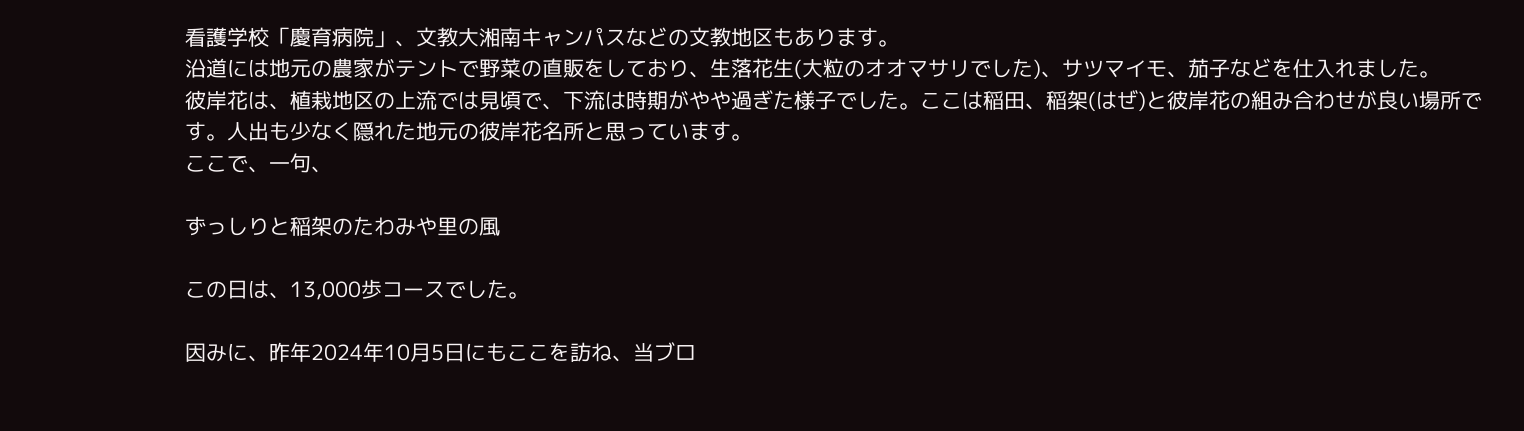看護学校「慶育病院」、文教大湘南キャンパスなどの文教地区もあります。
沿道には地元の農家がテントで野菜の直販をしており、生落花生(大粒のオオマサリでした)、サツマイモ、茄子などを仕入れました。
彼岸花は、植栽地区の上流では見頃で、下流は時期がやや過ぎた様子でした。ここは稲田、稲架(はぜ)と彼岸花の組み合わせが良い場所です。人出も少なく隠れた地元の彼岸花名所と思っています。
ここで、一句、

ずっしりと稲架のたわみや里の風

この日は、13,000歩コースでした。

因みに、昨年2024年10月5日にもここを訪ね、当ブロ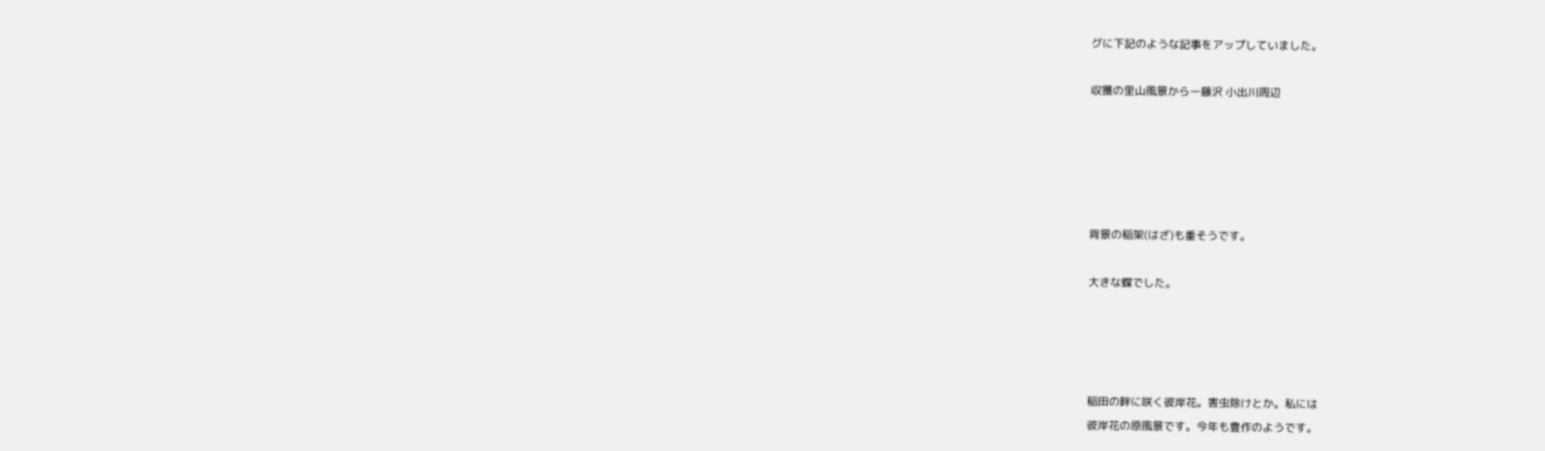グに下記のような記事をアップしていました。

収獲の里山風景からー藤沢 小出川周辺





背景の稲架(はざ)も重そうです。

大きな蝶でした。




稲田の畔に咲く彼岸花。害虫除けとか。私には
彼岸花の原風景です。今年も豊作のようです。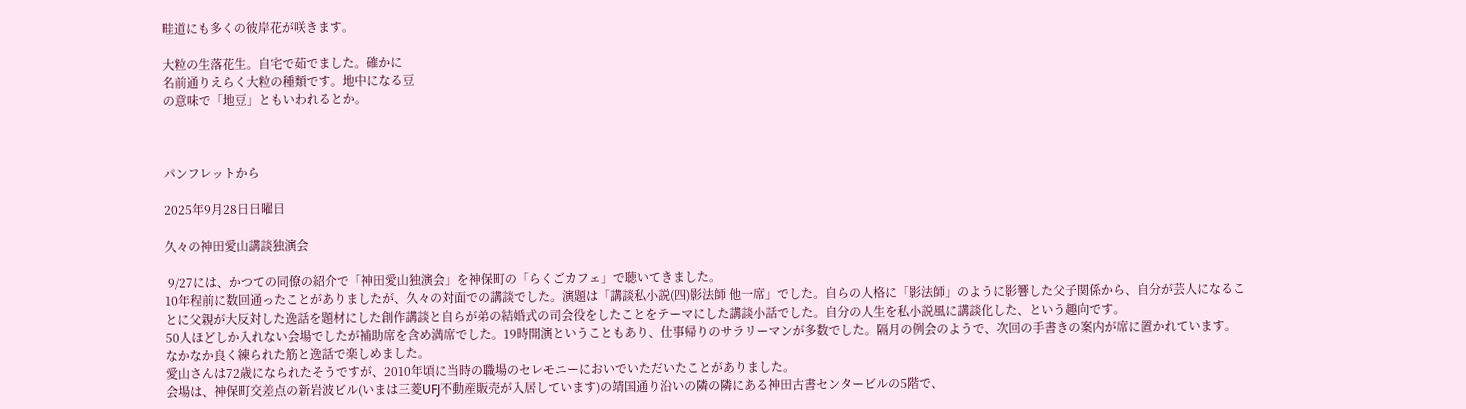畦道にも多くの彼岸花が咲きます。

大粒の生落花生。自宅で茹でました。確かに
名前通りえらく大粒の種類です。地中になる豆
の意味で「地豆」ともいわれるとか。



パンフレットから

2025年9月28日日曜日

久々の神田愛山講談独演会

 9/27には、かつての同僚の紹介で「神田愛山独演会」を神保町の「らくごカフェ」で聴いてきました。
10年程前に数回通ったことがありましたが、久々の対面での講談でした。演題は「講談私小説(四)影法師 他一席」でした。自らの人格に「影法師」のように影響した父子関係から、自分が芸人になることに父親が大反対した逸話を題材にした創作講談と自らが弟の結婚式の司会役をしたことをテーマにした講談小話でした。自分の人生を私小説風に講談化した、という趣向です。
50人ほどしか入れない会場でしたが補助席を含め満席でした。19時開演ということもあり、仕事帰りのサラリーマンが多数でした。隔月の例会のようで、次回の手書きの案内が席に置かれています。
なかなか良く練られた筋と逸話で楽しめました。
愛山さんは72歳になられたそうですが、2010年頃に当時の職場のセレモニーにおいでいただいたことがありました。
会場は、神保町交差点の新岩波ビル(いまは三菱UFJ不動産販売が入居しています)の靖国通り沿いの隣の隣にある神田古書センタービルの5階で、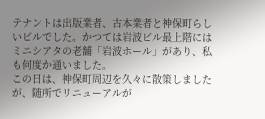テナントは出版業者、古本業者と神保町らしいビルでした。かつては岩波ビル最上階にはミニシアタの老舗「岩波ホール」があり、私も何度か通いました。
この日は、神保町周辺を久々に散策しましたが、随所でリニューアルが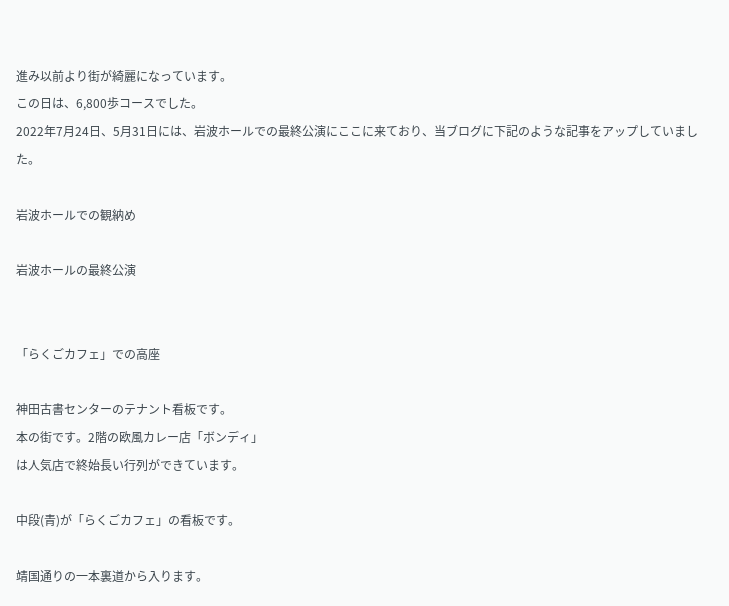進み以前より街が綺麗になっています。
この日は、6,800歩コースでした。
2022年7月24日、5月31日には、岩波ホールでの最終公演にここに来ており、当ブログに下記のような記事をアップしていました。

岩波ホールでの観納め

岩波ホールの最終公演


「らくごカフェ」での高座

神田古書センターのテナント看板です。
本の街です。2階の欧風カレー店「ボンディ」
は人気店で終始長い行列ができています。

中段(青)が「らくごカフェ」の看板です。

靖国通りの一本裏道から入ります。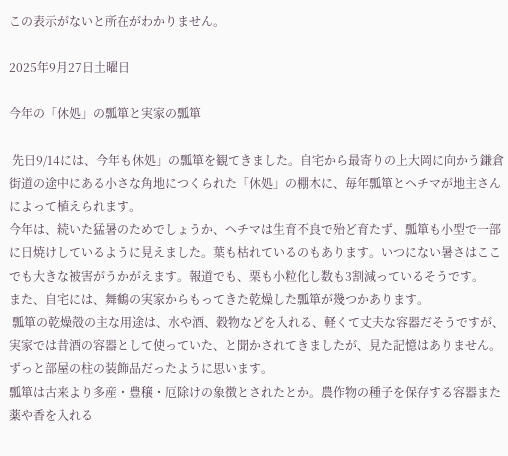この表示がないと所在がわかりません。

2025年9月27日土曜日

今年の「休処」の瓢箪と実家の瓢箪

 先日9/14には、今年も休処」の瓢箪を観てきました。自宅から最寄りの上大岡に向かう鎌倉街道の途中にある小さな角地につくられた「休処」の棚木に、毎年瓢箪とヘチマが地主さんによって植えられます。
今年は、続いた猛暑のためでしょうか、ヘチマは生育不良で殆ど育たず、瓢箪も小型で一部に日焼けしているように見えました。葉も枯れているのもあります。いつにない暑さはここでも大きな被害がうかがえます。報道でも、栗も小粒化し数も3割減っているそうです。
また、自宅には、舞鶴の実家からもってきた乾燥した瓢箪が幾つかあります。
 瓢箪の乾燥殻の主な用途は、水や酒、穀物などを入れる、軽くて丈夫な容器だそうですが、実家では昔酒の容器として使っていた、と聞かされてきましたが、見た記憶はありません。ずっと部屋の柱の装飾品だったように思います。
瓢箪は古来より多産・豊穣・厄除けの象徴とされたとか。農作物の種子を保存する容器また薬や香を入れる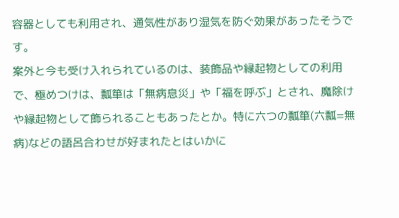容器としても利用され、通気性があり湿気を防ぐ効果があったそうです。
案外と今も受け入れられているのは、装飾品や縁起物としての利用で、極めつけは、瓢箪は「無病息災」や「福を呼ぶ」とされ、魔除けや縁起物として飾られることもあったとか。特に六つの瓢箪(六瓢=無病)などの語呂合わせが好まれたとはいかに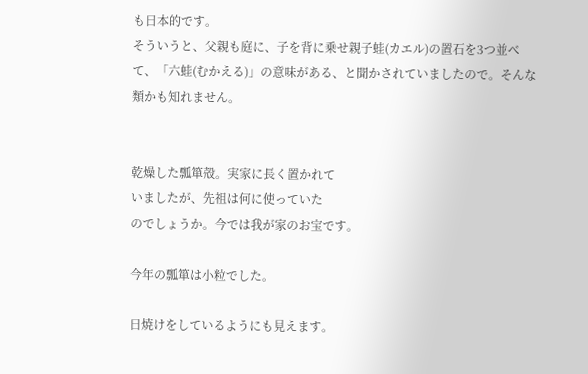も日本的です。
そういうと、父親も庭に、子を背に乗せ親子蛙(カエル)の置石を3つ並べて、「六蛙(むかえる)」の意味がある、と聞かされていましたので。そんな類かも知れません。


乾燥した瓢箪殻。実家に長く置かれて
いましたが、先祖は何に使っていた
のでしょうか。今では我が家のお宝です。

今年の瓢箪は小粒でした。

日焼けをしているようにも見えます。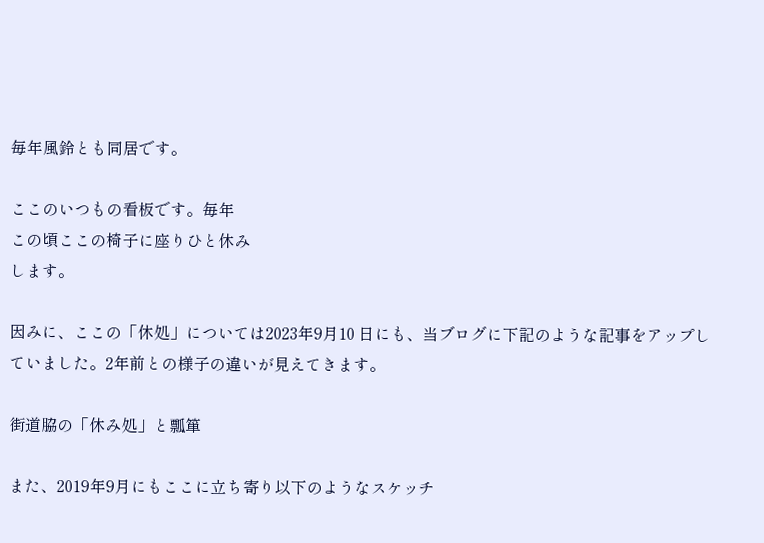毎年風鈴とも同居です。

ここのいつもの看板です。毎年
この頃ここの椅子に座りひと休み
します。

因みに、ここの「休処」については2023年9月10 日にも、当ブログに下記のような記事をアップしていました。2年前との様子の違いが見えてきます。

街道脇の「休み処」と瓢箪

また、2019年9月にもここに立ち寄り以下のようなスケッチ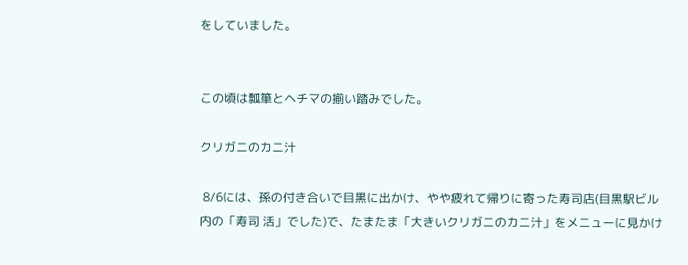をしていました。


この頃は瓢箪とヘチマの揃い踏みでした。

クリガニのカニ汁

 8/6には、孫の付き合いで目黒に出かけ、やや疲れて帰りに寄った寿司店(目黒駅ビル内の「寿司 活」でした)で、たまたま「大きいクリガニのカニ汁」をメニューに見かけ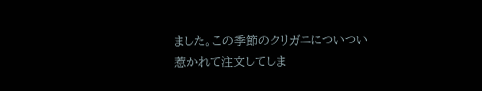ました。この季節のクリガニについつい惹かれて注文してしま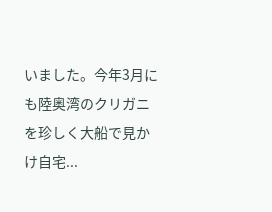いました。今年3月にも陸奥湾のクリガニを珍しく大船で見かけ自宅...